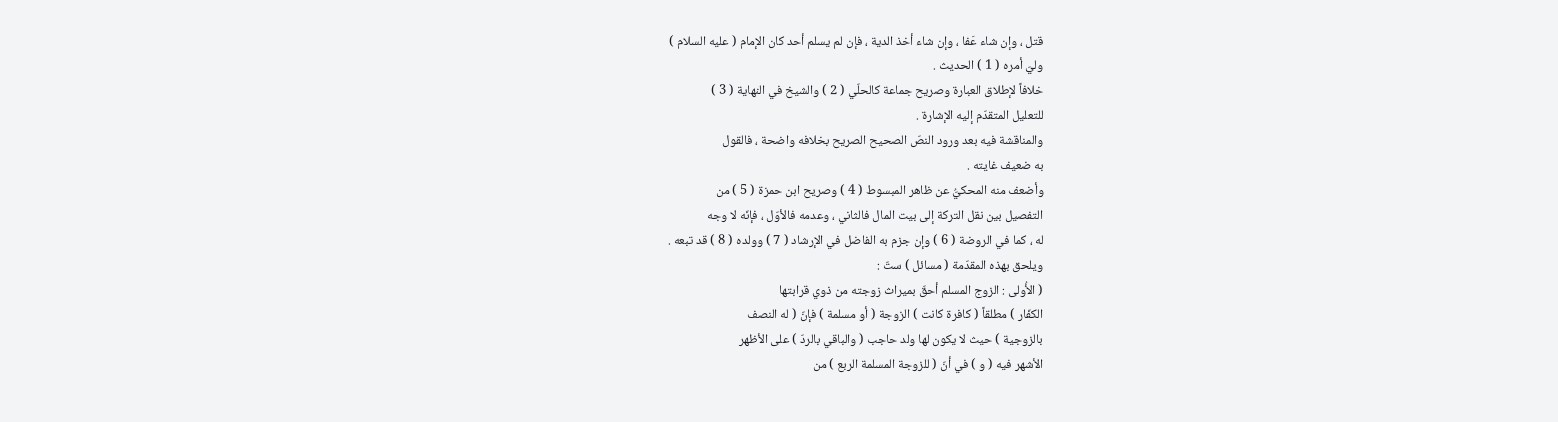قتل ، وإن شاء عَفا ، وإن شاء أخذ الدية ، فإن لم يسلم أحد كان الإمام ( عليه السلام )
وليّ أمره ( 1 ) الحديث .
خلافاً لإطلاق العبارة وصريح جماعة كالحلّي ( 2 ) والشيخ في النهاية ( 3 )
للتعليل المتقدّم إليه الإشارة .
والمناقشة فيه بعد ورود النصّ الصحيح الصريح بخلافه واضحة ، فالقول
به ضعيف غايته .
وأضعف منه المحكيُّ عن ظاهر المبسوط ( 4 ) وصريح ابن حمزة ( 5 ) من
التفصيل بين نقل التركة إلى بيت المال فالثاني ، وعدمه فالأوّل ، فإنّه لا وجه
له ، كما في الروضة ( 6 ) وإن جزم به الفاضل في الإرشاد ( 7 ) وولده ( 8 ) قد تبعه .
ويلحق بهذه المقدّمة ( مسائل ) ستّ :
( الأُولى : الزوج المسلم أحقّ بميراث زوجته من ذوي قرابتها
الكفّار ) مطلقاً ( كافرة كانت ) الزوجة ( أو مسلمة ) فإنّ ( له النصف
بالزوجية ) حيث لا يكون لها ولد حاجب ( والباقي بالردّ ) على الأظهر
الأشهر فيه ( و ) في أنّ ( للزوجة المسلمة الربع ) من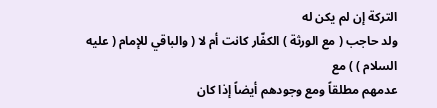التركة إن لم يكن له
ولد حاجب ( مع الورثة ) الكفّار كانت أم لا ( والباقي للإمام ( عليه السلام ) ) مع
عدمهم مطلقاً ومع وجودهم أيضاً إذا كان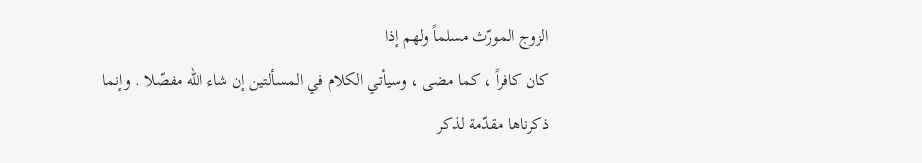الزوج المورّث مسلماً ولهم إذا
كان كافراً ، كما مضى ، وسيأتي الكلام في المسألتين إن شاء الله مفصّلا . وإنما
ذكرناها مقدّمة لذكر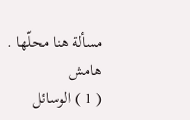مسألة هنا محلّها .
هامش
( 1 ) الوسائل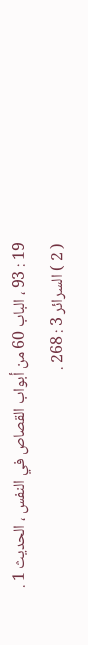19 : 93 ، الباب 60 من أبواب القصاص في النفس ، الحديث 1 .
( 2 ) السرائر 3 : 268 .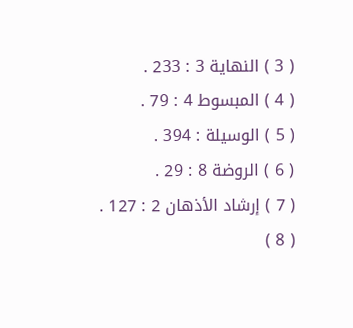( 3 ) النهاية 3 : 233 .
( 4 ) المبسوط 4 : 79 .
( 5 ) الوسيلة : 394 .
( 6 ) الروضة 8 : 29 .
( 7 ) إرشاد الأذهان 2 : 127 .
( 8 )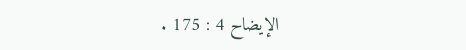الإيضاح 4 : 175 .